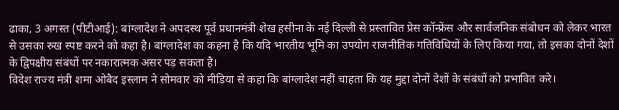ढाका, 3 अगस्त (पीटीआई): बांग्लादेश ने अपदस्थ पूर्व प्रधानमंत्री शेख हसीना के नई दिल्ली से प्रस्तावित प्रेस कॉन्फ्रेंस और सार्वजनिक संबोधन को लेकर भारत से उसका रुख स्पष्ट करने को कहा है। बांग्लादेश का कहना है कि यदि भारतीय भूमि का उपयोग राजनीतिक गतिविधियों के लिए किया गया, तो इसका दोनों देशों के द्विपक्षीय संबंधों पर नकारात्मक असर पड़ सकता है।
विदेश राज्य मंत्री शमा ओबैद इस्लाम ने सोमवार को मीडिया से कहा कि बांग्लादेश नहीं चाहता कि यह मुद्दा दोनों देशों के संबंधों को प्रभावित करे।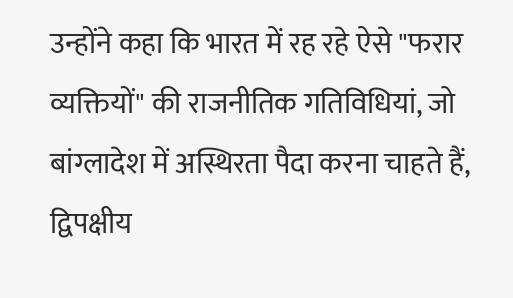उन्होंने कहा कि भारत में रह रहे ऐसे "फरार व्यक्तियों" की राजनीतिक गतिविधियां, जो बांग्लादेश में अस्थिरता पैदा करना चाहते हैं, द्विपक्षीय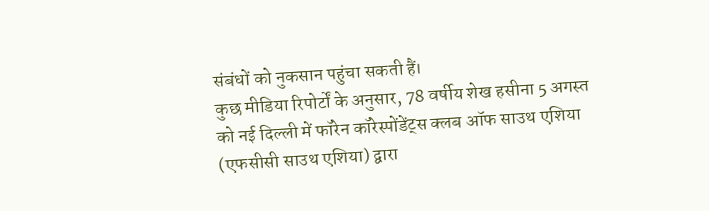संबंधों को नुकसान पहुंचा सकती हैं।
कुछ मीडिया रिपोर्टों के अनुसार, 78 वर्षीय शेख हसीना 5 अगस्त को नई दिल्ली में फॉरेन कॉरेस्पोंडेंट्स क्लब ऑफ साउथ एशिया (एफसीसी साउथ एशिया) द्वारा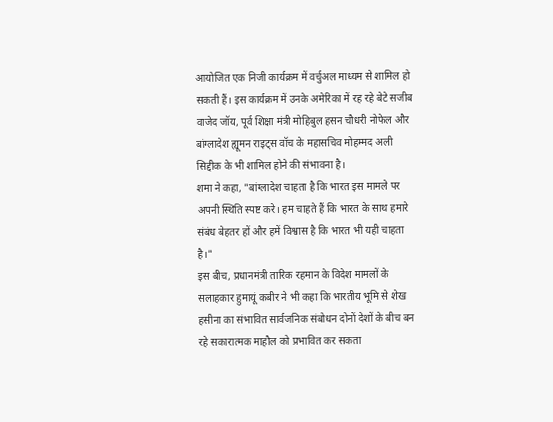आयोजित एक निजी कार्यक्रम में वर्चुअल माध्यम से शामिल हो सकती हैं। इस कार्यक्रम में उनके अमेरिका में रह रहे बेटे सजीब वाजेद जॉय, पूर्व शिक्षा मंत्री मोहिबुल हसन चौधरी नोफेल और बांग्लादेश ह्यूमन राइट्स वॉच के महासचिव मोहम्मद अली सिद्दीक के भी शामिल होने की संभावना है।
शमा ने कहा, "बांग्लादेश चाहता है कि भारत इस मामले पर अपनी स्थिति स्पष्ट करे। हम चाहते हैं कि भारत के साथ हमारे संबंध बेहतर हों और हमें विश्वास है कि भारत भी यही चाहता है।"
इस बीच, प्रधानमंत्री तारिक रहमान के विदेश मामलों के सलाहकार हुमायूं कबीर ने भी कहा कि भारतीय भूमि से शेख हसीना का संभावित सार्वजनिक संबोधन दोनों देशों के बीच बन रहे सकारात्मक माहौल को प्रभावित कर सकता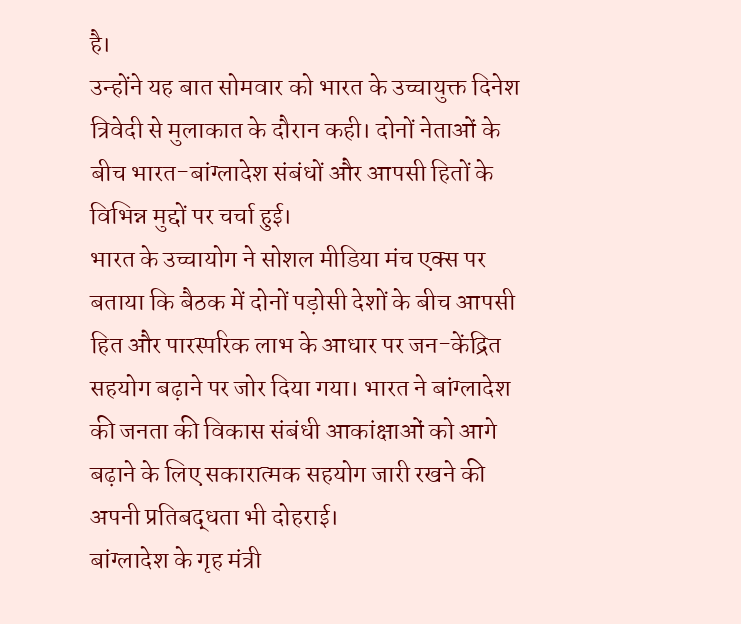है।
उन्होंने यह बात सोमवार को भारत के उच्चायुक्त दिनेश त्रिवेदी से मुलाकात के दौरान कही। दोनों नेताओं के बीच भारत-बांग्लादेश संबंधों और आपसी हितों के विभिन्न मुद्दों पर चर्चा हुई।
भारत के उच्चायोग ने सोशल मीडिया मंच एक्स पर बताया कि बैठक में दोनों पड़ोसी देशों के बीच आपसी हित और पारस्परिक लाभ के आधार पर जन-केंद्रित सहयोग बढ़ाने पर जोर दिया गया। भारत ने बांग्लादेश की जनता की विकास संबंधी आकांक्षाओं को आगे बढ़ाने के लिए सकारात्मक सहयोग जारी रखने की अपनी प्रतिबद्धता भी दोहराई।
बांग्लादेश के गृह मंत्री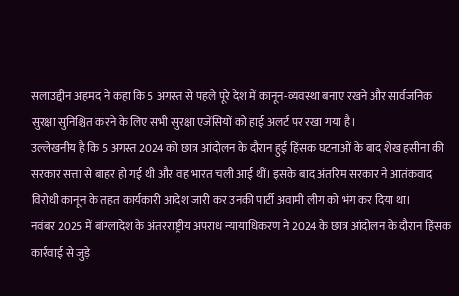सलाउद्दीन अहमद ने कहा कि 5 अगस्त से पहले पूरे देश में कानून-व्यवस्था बनाए रखने और सार्वजनिक सुरक्षा सुनिश्चित करने के लिए सभी सुरक्षा एजेंसियों को हाई अलर्ट पर रखा गया है।
उल्लेखनीय है कि 5 अगस्त 2024 को छात्र आंदोलन के दौरान हुई हिंसक घटनाओं के बाद शेख हसीना की सरकार सत्ता से बाहर हो गई थी और वह भारत चली आई थीं। इसके बाद अंतरिम सरकार ने आतंकवाद विरोधी कानून के तहत कार्यकारी आदेश जारी कर उनकी पार्टी अवामी लीग को भंग कर दिया था।
नवंबर 2025 में बांग्लादेश के अंतरराष्ट्रीय अपराध न्यायाधिकरण ने 2024 के छात्र आंदोलन के दौरान हिंसक कार्रवाई से जुड़े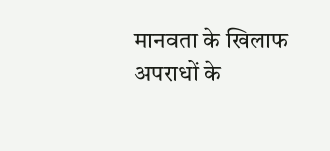मानवता के खिलाफ अपराधों के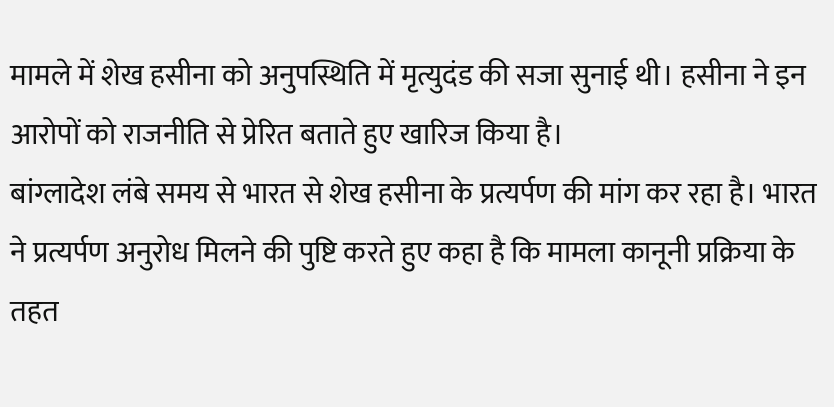मामले में शेख हसीना को अनुपस्थिति में मृत्युदंड की सजा सुनाई थी। हसीना ने इन आरोपों को राजनीति से प्रेरित बताते हुए खारिज किया है।
बांग्लादेश लंबे समय से भारत से शेख हसीना के प्रत्यर्पण की मांग कर रहा है। भारत ने प्रत्यर्पण अनुरोध मिलने की पुष्टि करते हुए कहा है कि मामला कानूनी प्रक्रिया के तहत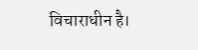विचाराधीन है।